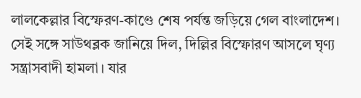লালকেল্লার বিস্ফেরণ-কাণ্ডে শেষ পর্যন্ত জড়িয়ে গেল বাংলাদেশ। সেই সঙ্গে সাউথব্লক জানিয়ে দিল, দিল্লির বিস্ফোরণ আসলে ঘৃণ্য সন্ত্রাসবাদী হামলা। যার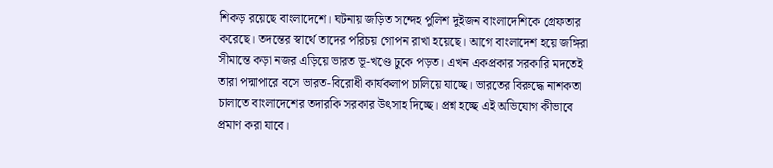শিকড় রয়েছে বাংলাদেশে। ঘটনায় জড়িত সন্দেহ পুলিশ দুইজন বাংলাদেশিকে গ্রেফতার করেছে। তদন্তের স্বার্থে তাদের পরিচয় গোপন রাখা হয়েছে। আগে বাংলাদেশ হয়ে জঙ্গিরা সীমান্তে কড়া নজর এড়িয়ে ভারত ভূ-খণ্ডে ঢুকে পড়ত। এখন একপ্রকার সরকারি মদতেই তারা পদ্মাপারে বসে ভারত-বিরোধী কার্যকলাপ চালিয়ে যাচ্ছে। ভারতের বিরুদ্ধে নাশকতা চালাতে বাংলাদেশের তদারকি সরকার উৎসাহ দিচ্ছে। প্রশ্ন হচ্ছে এই অভিযোগ কীভাবে প্রমাণ করা যাবে।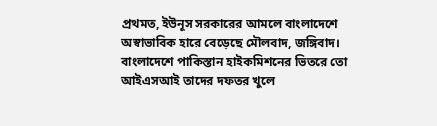প্রথমত, ইউনূস সরকারের আমলে বাংলাদেশে অস্বাভাবিক হারে বেড়েছে মৌলবাদ, জঙ্গিবাদ। বাংলাদেশে পাকিস্তান হাইকমিশনের ভিতরে তো আইএসআই তাদের দফতর খুলে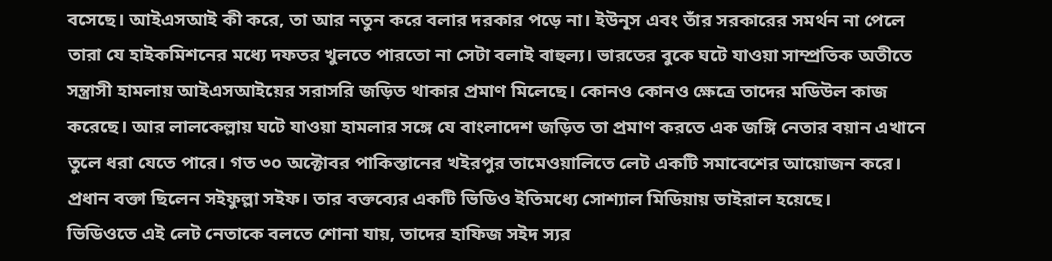বসেছে। আইএসআই কী করে, তা আর নতুন করে বলার দরকার পড়ে না। ইউনূস এবং তাঁর সরকারের সমর্থন না পেলে তারা যে হাইকমিশনের মধ্যে দফতর খুলতে পারতো না সেটা বলাই বাহুল্য। ভারতের বুকে ঘটে যাওয়া সাম্প্রতিক অতীতে সন্ত্রাসী হামলায় আইএসআইয়ের সরাসরি জড়িত থাকার প্রমাণ মিলেছে। কোনও কোনও ক্ষেত্রে তাদের মডিউল কাজ করেছে। আর লালকেল্লায় ঘটে যাওয়া হামলার সঙ্গে যে বাংলাদেশ জড়িত তা প্রমাণ করতে এক জঙ্গি নেতার বয়ান এখানে তুলে ধরা যেতে পারে। গত ৩০ অক্টোবর পাকিস্তানের খইরপুর তামেওয়ালিতে লেট একটি সমাবেশের আয়োজন করে। প্রধান বক্তা ছিলেন সইফুল্লা সইফ। তার বক্তব্যের একটি ভিডিও ইতিমধ্যে সোশ্যাল মিডিয়ায় ভাইরাল হয়েছে।
ভিডিওতে এই লেট নেতাকে বলতে শোনা যায়, তাদের হাফিজ সইদ স্যর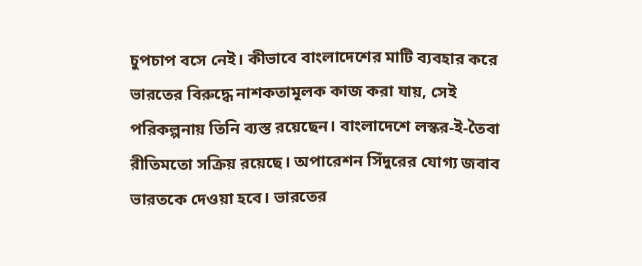চুপচাপ বসে নেই। কীভাবে বাংলাদেশের মাটি ব্যবহার করে ভারতের বিরুদ্ধে নাশকতামূলক কাজ করা যায়, সেই পরিকল্পনায় তিনি ব্যস্ত রয়েছেন। বাংলাদেশে লস্কর-ই-তৈবা রীতিমতো সক্রিয় রয়েছে। অপারেশন সিঁদুরের যোগ্য জবাব ভারতকে দেওয়া হবে। ভারতের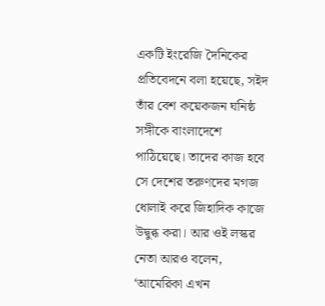একটি ইংরেজি দৈনিকের প্রতিবেদনে বলা হয়েছে, সইদ তাঁর বেশ কয়েকজন ঘনিষ্ঠ সঙ্গীকে বাংলাদেশে পাঠিয়েছে। তাদের কাজ হবে সে দেশের তরুণদের মগজ ধোলাই করে জিহাদিক কাজে উদ্বুব্ধ করা। আর ওই লস্কর নেতা আরও বলেন, ‘আমেরিকা এখন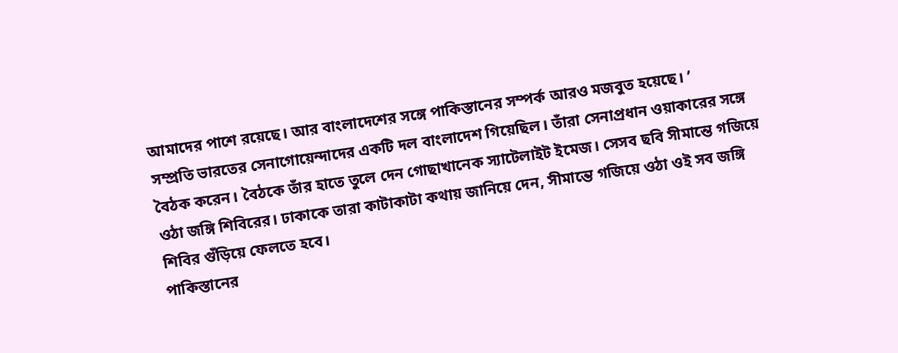আমাদের পাশে রয়েছে। আর বাংলাদেশের সঙ্গে পাকিস্তানের সম্পর্ক আরও মজবুত হয়েছে। ’
সম্প্রতি ভারতের সেনাগোয়েন্দাদের একটি দল বাংলাদেশ গিয়েছিল। তাঁরা সেনাপ্রধান ওয়াকারের সঙ্গে বৈঠক করেন। বৈঠকে তাঁর হাতে তুলে দেন গোছাখানেক স্যাটেলাইট ইমেজ। সেসব ছবি সীমান্তে গজিয়ে ওঠা জঙ্গি শিবিরের। ঢাকাকে তারা কাটাকাটা কথায় জানিয়ে দেন, সীমান্তে গজিয়ে ওঠা ওই সব জঙ্গি শিবির গুঁড়িয়ে ফেলতে হবে।
পাকিস্তানের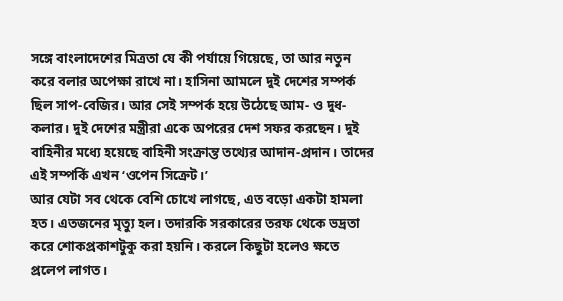সঙ্গে বাংলাদেশের মিত্রতা যে কী পর্যায়ে গিয়েছে, তা আর নতুন করে বলার অপেক্ষা রাখে না। হাসিনা আমলে দুই দেশের সম্পর্ক ছিল সাপ-বেজির। আর সেই সম্পর্ক হয়ে উঠেছে আম- ও দুধ-কলার। দুই দেশের মন্ত্রীরা একে অপরের দেশ সফর করছেন। দুই বাহিনীর মধ্যে হয়েছে বাহিনী সংক্রান্ত তথ্যের আদান-প্রদান। তাদের এই সম্পর্কি এখন ‘ওপেন সিক্রেট।’
আর যেটা সব থেকে বেশি চোখে লাগছে, এত বড়ো একটা হামলা হত। এতজনের মৃত্যু হল। তদারকি সরকারের তরফ থেকে ভদ্রতা করে শোকপ্রকাশটুকু করা হয়নি। করলে কিছুটা হলেও ক্ষতে প্রলেপ লাগত।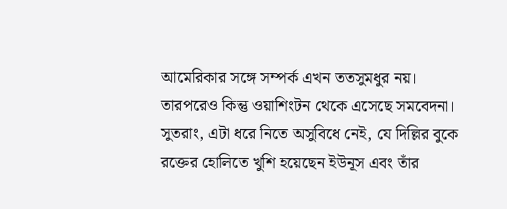আমেরিকার সঙ্গে সম্পর্ক এখন ততসুমধুর নয়। তারপরেও কিন্তু ওয়াশিংটন থেকে এসেছে সমবেদনা। সুতরাং, এটা ধরে নিতে অসুবিধে নেই, যে দিল্লির বুকে রক্তের হোলিতে খুশি হয়েছেন ইউনূস এবং তাঁর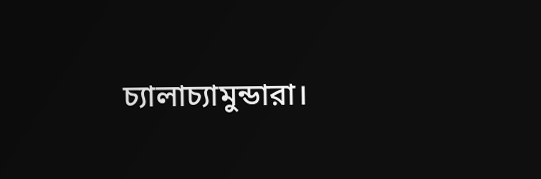চ্যালাচ্যামুন্ডারা।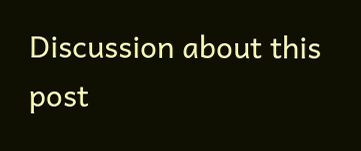Discussion about this post